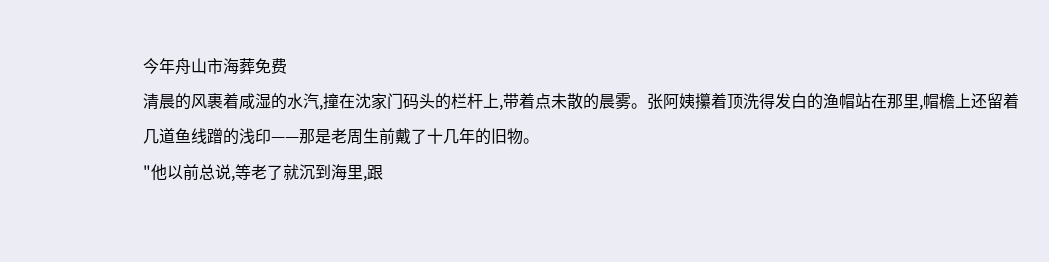今年舟山市海葬免费
清晨的风裹着咸湿的水汽,撞在沈家门码头的栏杆上,带着点未散的晨雾。张阿姨攥着顶洗得发白的渔帽站在那里,帽檐上还留着几道鱼线蹭的浅印——那是老周生前戴了十几年的旧物。
"他以前总说,等老了就沉到海里,跟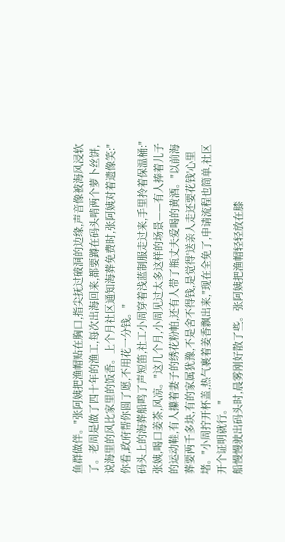鱼群做伴。"张阿姨把渔帽贴在胸口,指尖抚过破洞的边缘,声音像被海风浸软了。老周是做了四十年的渔工,每次出海回来,都要蹲在码头啃两个萝卜丝饼,说海里的风比家里的饭香。上个月社区通知海葬免费时,张阿姨对着遗像笑:"你看,政府帮你圆了愿,不用花一分钱。"
码头上的海葬船鸣了声短笛,社工小周穿着浅蓝制服走过来,手里拎着保温桶:"张姨,喝口姜茶,风凉。"这几个月,小周见过太多这样的场景——有人捧着儿子的运动鞋,有人攥着妻子的绣花粉帕,还有人带了瓶丈夫爱喝的黄酒。"以前海葬要两千多块,有的家属犹豫,不是舍不得钱,是觉得'送亲人走还要花钱'心里堵。"小周拧开杯盖,热气裹着姜香飘出来,"现在全免了,申请流程也简单,社区开个证明就行。"
船慢慢驶出码头时,晨雾刚好散了些。张阿姨把渔帽轻轻放在膝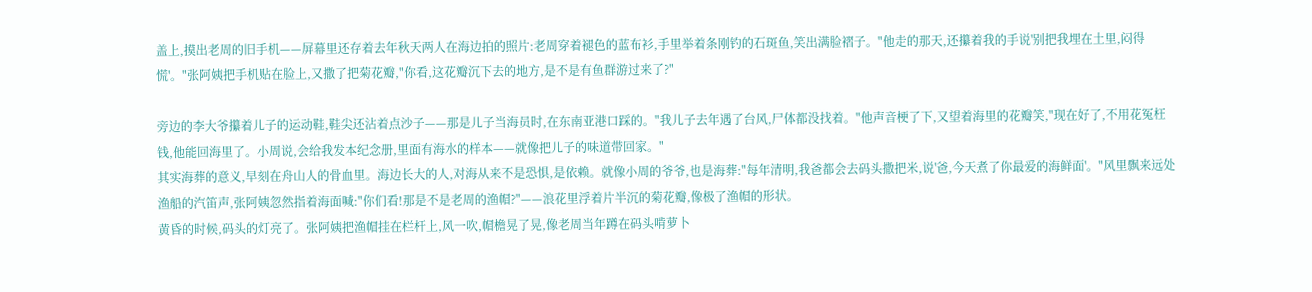盖上,摸出老周的旧手机——屏幕里还存着去年秋天两人在海边拍的照片:老周穿着褪色的蓝布衫,手里举着条刚钓的石斑鱼,笑出满脸褶子。"他走的那天,还攥着我的手说'别把我埋在土里,闷得慌'。"张阿姨把手机贴在脸上,又撒了把菊花瓣,"你看,这花瓣沉下去的地方,是不是有鱼群游过来了?"

旁边的李大爷攥着儿子的运动鞋,鞋尖还沾着点沙子——那是儿子当海员时,在东南亚港口踩的。"我儿子去年遇了台风,尸体都没找着。"他声音梗了下,又望着海里的花瓣笑,"现在好了,不用花冤枉钱,他能回海里了。小周说,会给我发本纪念册,里面有海水的样本——就像把儿子的味道带回家。"
其实海葬的意义,早刻在舟山人的骨血里。海边长大的人,对海从来不是恐惧,是依赖。就像小周的爷爷,也是海葬:"每年清明,我爸都会去码头撒把米,说'爸,今天煮了你最爱的海鲜面'。"风里飘来远处渔船的汽笛声,张阿姨忽然指着海面喊:"你们看!那是不是老周的渔帽?"——浪花里浮着片半沉的菊花瓣,像极了渔帽的形状。
黄昏的时候,码头的灯亮了。张阿姨把渔帽挂在栏杆上,风一吹,帽檐晃了晃,像老周当年蹲在码头啃萝卜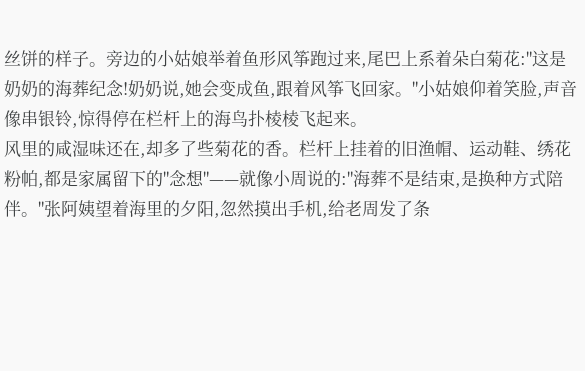丝饼的样子。旁边的小姑娘举着鱼形风筝跑过来,尾巴上系着朵白菊花:"这是奶奶的海葬纪念!奶奶说,她会变成鱼,跟着风筝飞回家。"小姑娘仰着笑脸,声音像串银铃,惊得停在栏杆上的海鸟扑棱棱飞起来。
风里的咸湿味还在,却多了些菊花的香。栏杆上挂着的旧渔帽、运动鞋、绣花粉帕,都是家属留下的"念想"——就像小周说的:"海葬不是结束,是换种方式陪伴。"张阿姨望着海里的夕阳,忽然摸出手机,给老周发了条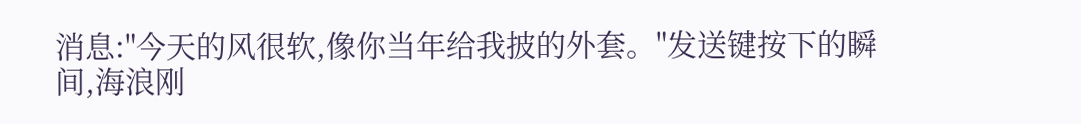消息:"今天的风很软,像你当年给我披的外套。"发送键按下的瞬间,海浪刚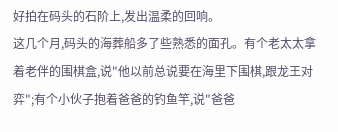好拍在码头的石阶上,发出温柔的回响。
这几个月,码头的海葬船多了些熟悉的面孔。有个老太太拿着老伴的围棋盒,说"他以前总说要在海里下围棋,跟龙王对弈";有个小伙子抱着爸爸的钓鱼竿,说"爸爸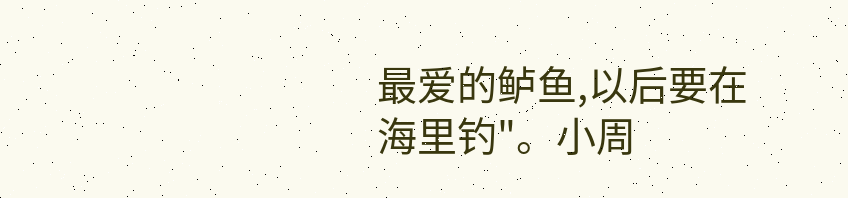最爱的鲈鱼,以后要在海里钓"。小周